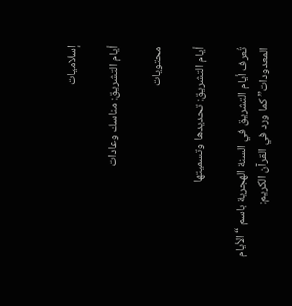إسلاميات

أيام التشريق: مناسك وعادات

محتويات

أيام التشريق: تحديدها وتسميتها

تُعرف أيام التشريق في السنة الهجرية باسم “الأيام المعدودات” كما ورد في القرآن الكريم: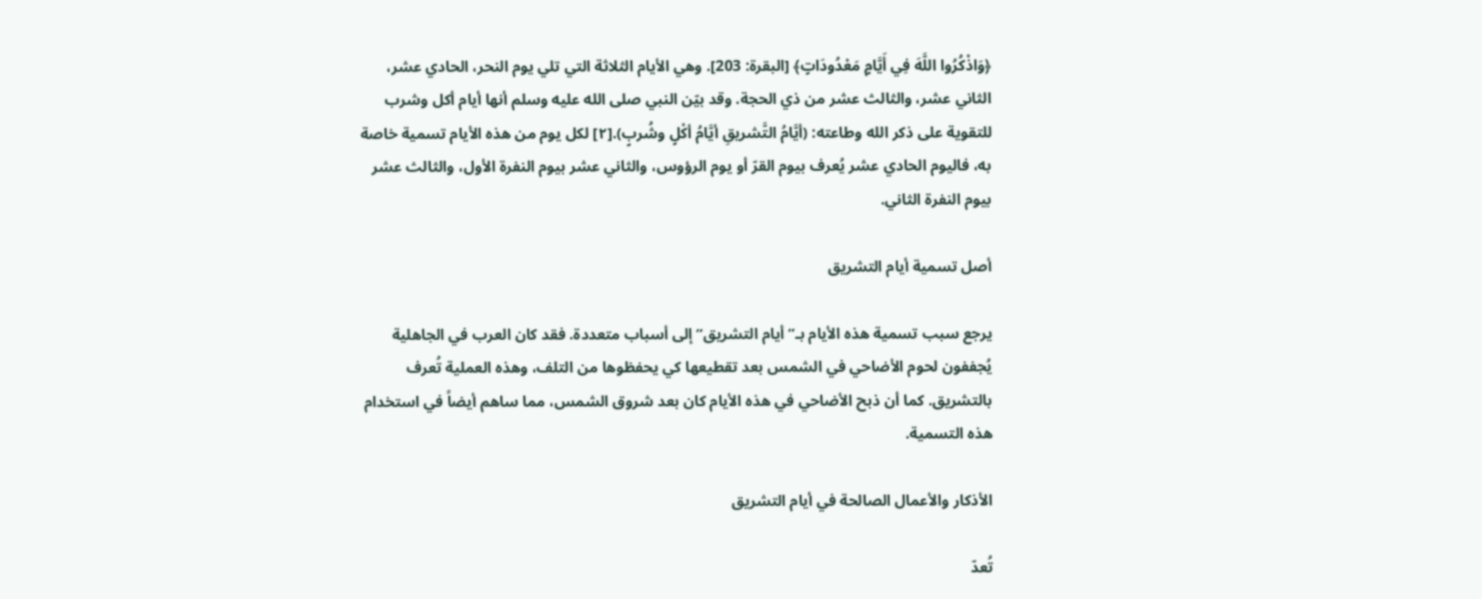﴿وَاذْكُرُوا اللَّهَ فِي أَيَّامٍ مَعْدُودَاتٍ﴾ [البقرة: 203]. وهي الأيام الثلاثة التي تلي يوم النحر، الحادي عشر، الثاني عشر، والثالث عشر من ذي الحجة. وقد بيّن النبي صلى الله عليه وسلم أنها أيام أكل وشرب للتقوية على ذكر الله وطاعته: (أيَّامُ التَّشريقِ أيَّامُ أكْلٍ وشُربٍ).[٢] لكل يوم من هذه الأيام تسمية خاصة به، فاليوم الحادي عشر يُعرف بيوم القرّ أو يوم الرؤوس، والثاني عشر بيوم النفرة الأول، والثالث عشر بيوم النفرة الثاني.

أصل تسمية أيام التشريق

يرجع سبب تسمية هذه الأيام بـ”أيام التشريق” إلى أسباب متعددة. فقد كان العرب في الجاهلية يُجففون لحوم الأضاحي في الشمس بعد تقطيعها كي يحفظوها من التلف، وهذه العملية تُعرف بالتشريق. كما أن ذبح الأضاحي في هذه الأيام كان بعد شروق الشمس، مما ساهم أيضاً في استخدام هذه التسمية.

الأذكار والأعمال الصالحة في أيام التشريق

تُعدّ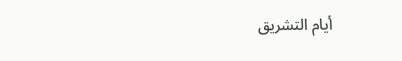أيام التشريق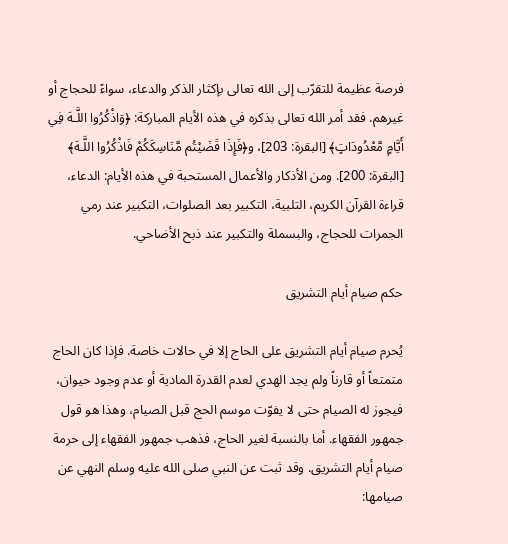فرصة عظيمة للتقرّب إلى الله تعالى بإكثار الذكر والدعاء، سواءً للحجاج أو غيرهم. فقد أمر الله تعالى بذكره في هذه الأيام المباركة: ﴿وَاذْكُرُوا اللَّـهَ فِي أَيَّامٍ مَّعْدُودَاتٍ﴾ [البقرة: 203]، و﴿فَإِذَا قَضَيْتُم مَّنَاسِكَكُمْ فَاذْكُرُوا اللَّـهَ﴾ [البقرة: 200]. ومن الأذكار والأعمال المستحبة في هذه الأيام: الدعاء، قراءة القرآن الكريم، التلبية، التكبير بعد الصلوات، التكبير عند رمي الجمرات للحجاج، والبسملة والتكبير عند ذبح الأضاحي.

حكم صيام أيام التشريق

يُحرم صيام أيام التشريق على الحاج إلا في حالات خاصة. فإذا كان الحاج متمتعاً أو قارناً ولم يجد الهدي لعدم القدرة المادية أو عدم وجود حيوان، فيجوز له الصيام حتى لا يفوّت موسم الحج قبل الصيام، وهذا هو قول جمهور الفقهاء. أما بالنسبة لغير الحاج، فذهب جمهور الفقهاء إلى حرمة صيام أيام التشريق. وقد ثبت عن النبي صلى الله عليه وسلم النهي عن صيامها: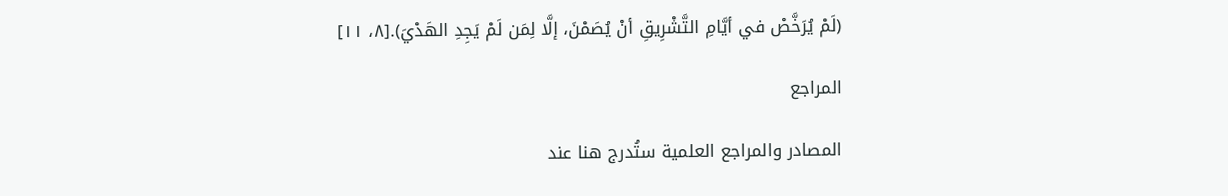(لَمْ يُرَخَّصْ في أيَّامِ التَّشْرِيقِ أنْ يُصَمْنَ، إلَّا لِمَن لَمْ يَجِدِ الهَدْيَ).[٨، ١١]

المراجع

المصادر والمراجع العلمية ستُدرج هنا عند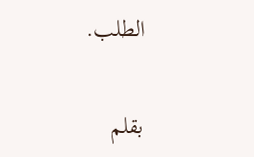الطلب.

بقلم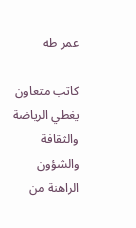عمر طه

كاتب متعاون يغطي الرياضة والثقافة والشؤون الراهنة من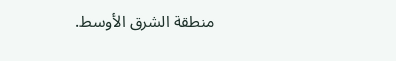منطقة الشرق الأوسط.